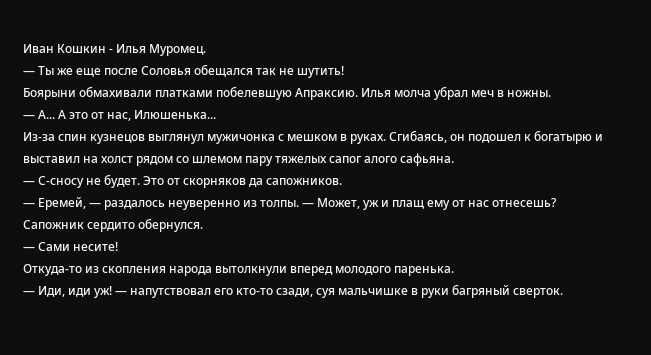Иван Кошкин - Илья Муромец.
— Ты же еще после Соловья обещался так не шутить!
Боярыни обмахивали платками побелевшую Апраксию. Илья молча убрал меч в ножны.
— А... А это от нас, Илюшенька...
Из-за спин кузнецов выглянул мужичонка с мешком в руках. Сгибаясь, он подошел к богатырю и выставил на холст рядом со шлемом пару тяжелых сапог алого сафьяна.
— С-сносу не будет. Это от скорняков да сапожников.
— Еремей, — раздалось неуверенно из толпы. — Может, уж и плащ ему от нас отнесешь?
Сапожник сердито обернулся.
— Сами несите!
Откуда-то из скопления народа вытолкнули вперед молодого паренька.
— Иди, иди уж! — напутствовал его кто-то сзади, суя мальчишке в руки багряный сверток.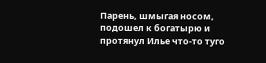Парень, шмыгая носом, подошел к богатырю и протянул Илье что-то туго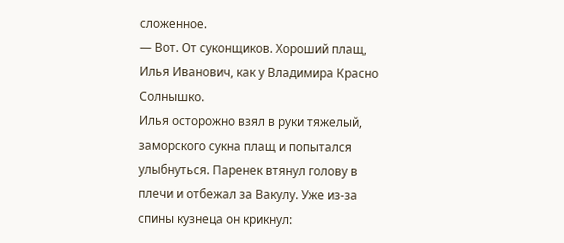сложенное.
— Вот. От суконщиков. Хороший плащ, Илья Иванович, как у Владимира Красно Солнышко.
Илья осторожно взял в руки тяжелый, заморского сукна плащ и попытался улыбнуться. Паренек втянул голову в плечи и отбежал за Вакулу. Уже из-за спины кузнеца он крикнул: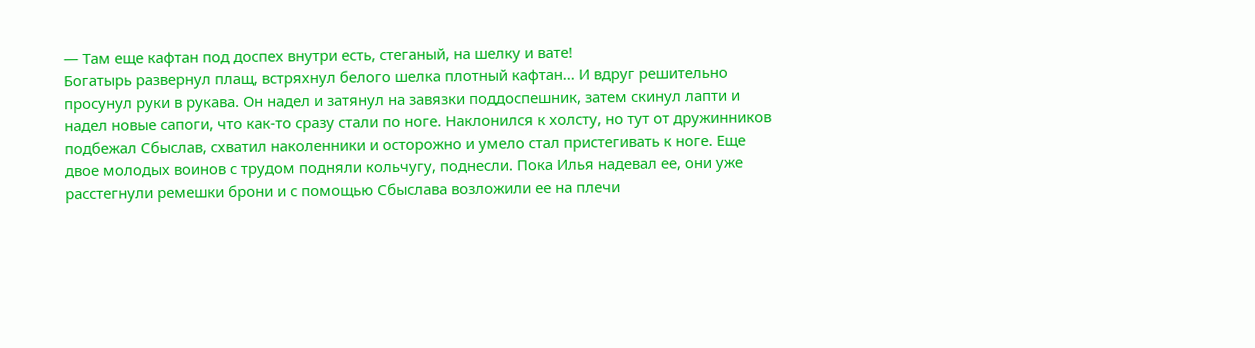— Там еще кафтан под доспех внутри есть, стеганый, на шелку и вате!
Богатырь развернул плащ, встряхнул белого шелка плотный кафтан... И вдруг решительно просунул руки в рукава. Он надел и затянул на завязки поддоспешник, затем скинул лапти и надел новые сапоги, что как-то сразу стали по ноге. Наклонился к холсту, но тут от дружинников подбежал Сбыслав, схватил наколенники и осторожно и умело стал пристегивать к ноге. Еще двое молодых воинов с трудом подняли кольчугу, поднесли. Пока Илья надевал ее, они уже расстегнули ремешки брони и с помощью Сбыслава возложили ее на плечи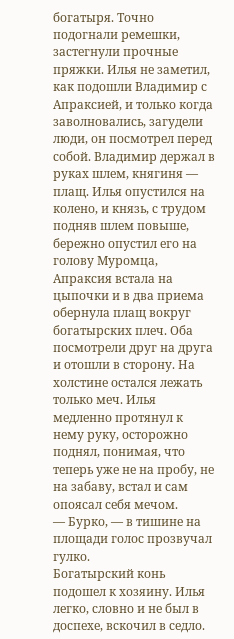богатыря. Точно подогнали ремешки, застегнули прочные пряжки. Илья не заметил, как подошли Владимир с Апраксией, и только когда заволновались, загудели люди, он посмотрел перед собой. Владимир держал в руках шлем, княгиня — плащ. Илья опустился на колено, и князь, с трудом подняв шлем повыше, бережно опустил его на голову Муромца, Апраксия встала на цыпочки и в два приема обернула плащ вокруг богатырских плеч. Оба посмотрели друг на друга и отошли в сторону. На холстине остался лежать только меч. Илья медленно протянул к нему руку, осторожно поднял, понимая, что теперь уже не на пробу, не на забаву, встал и сам опоясал себя мечом.
— Бурко, — в тишине на площади голос прозвучал гулко.
Богатырский конь подошел к хозяину. Илья легко, словно и не был в доспехе, вскочил в седло.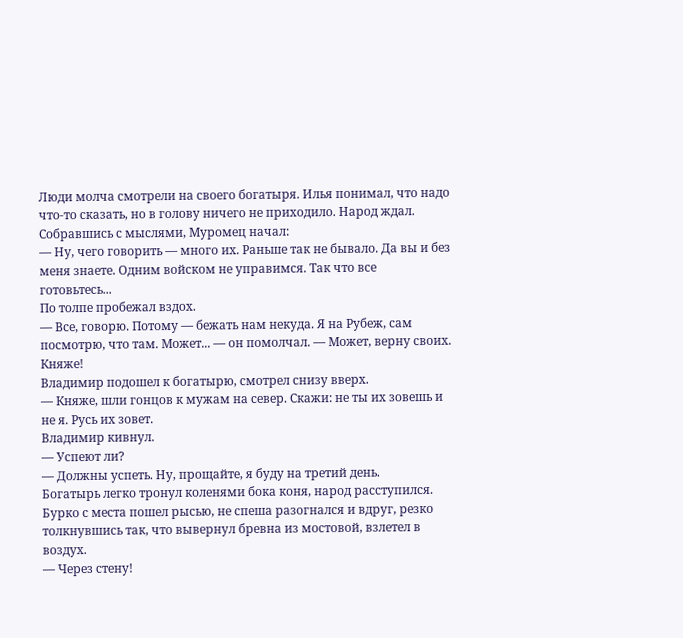Люди молча смотрели на своего богатыря. Илья понимал, что надо что-то сказать, но в голову ничего не приходило. Народ ждал. Собравшись с мыслями, Муромец начал:
— Ну, чего говорить — много их. Раньше так не бывало. Да вы и без меня знаете. Одним войском не управимся. Так что все готовьтесь...
По толпе пробежал вздох.
— Все, говорю. Потому — бежать нам некуда. Я на Рубеж, сам посмотрю, что там. Может... — он помолчал. — Может, верну своих. Княже!
Владимир подошел к богатырю, смотрел снизу вверх.
— Княже, шли гонцов к мужам на север. Скажи: не ты их зовешь и не я. Русь их зовет.
Владимир кивнул.
— Успеют ли?
— Должны успеть. Ну, прощайте, я буду на третий день.
Богатырь легко тронул коленями бока коня, народ расступился. Бурко с места пошел рысью, не спеша разогнался и вдруг, резко толкнувшись так, что вывернул бревна из мостовой, взлетел в воздух.
— Через стену!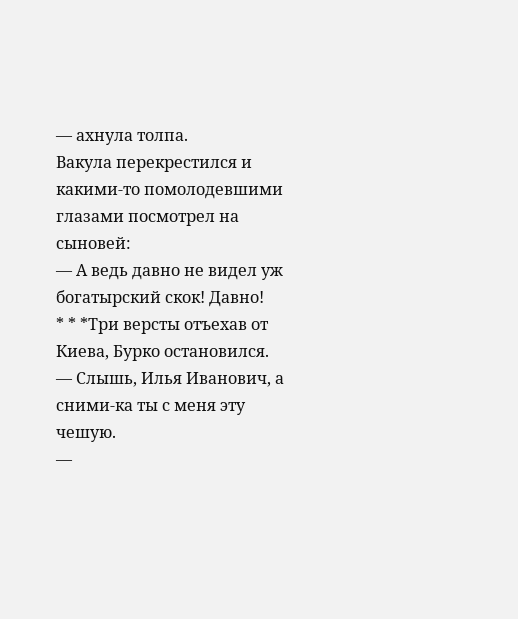— ахнула толпа.
Вакула перекрестился и какими-то помолодевшими глазами посмотрел на сыновей:
— А ведь давно не видел уж богатырский скок! Давно!
* * *Три версты отъехав от Киева, Бурко остановился.
— Слышь, Илья Иванович, а сними-ка ты с меня эту чешую.
—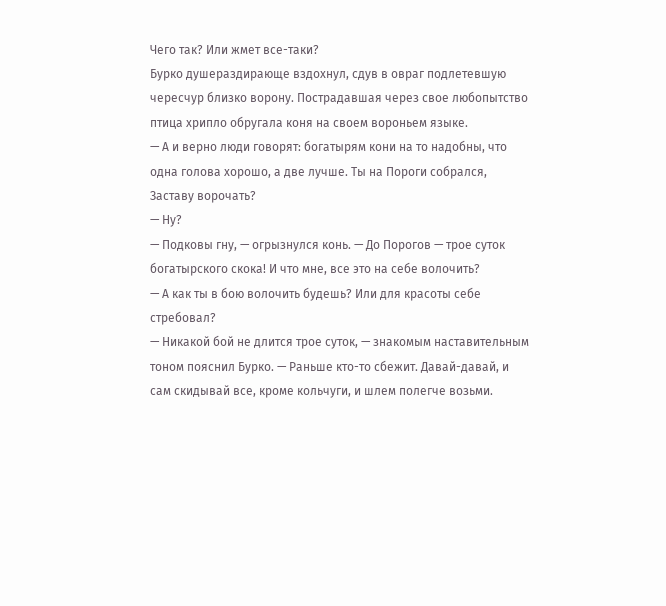Чего так? Или жмет все-таки?
Бурко душераздирающе вздохнул, сдув в овраг подлетевшую чересчур близко ворону. Пострадавшая через свое любопытство птица хрипло обругала коня на своем вороньем языке.
— А и верно люди говорят: богатырям кони на то надобны, что одна голова хорошо, а две лучше. Ты на Пороги собрался, Заставу ворочать?
— Ну?
— Подковы гну, — огрызнулся конь. — До Порогов — трое суток богатырского скока! И что мне, все это на себе волочить?
— А как ты в бою волочить будешь? Или для красоты себе стребовал?
— Никакой бой не длится трое суток, — знакомым наставительным тоном пояснил Бурко. — Раньше кто-то сбежит. Давай-давай, и сам скидывай все, кроме кольчуги, и шлем полегче возьми.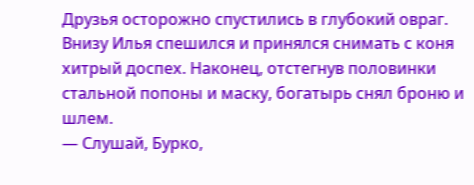Друзья осторожно спустились в глубокий овраг. Внизу Илья спешился и принялся снимать с коня хитрый доспех. Наконец, отстегнув половинки стальной попоны и маску, богатырь снял броню и шлем.
— Слушай, Бурко,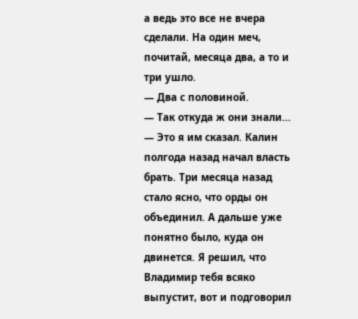а ведь это все не вчера сделали. На один меч, почитай, месяца два, а то и три ушло.
— Два с половиной.
— Так откуда ж они знали...
— Это я им сказал. Калин полгода назад начал власть брать. Три месяца назад стало ясно, что орды он объединил. А дальше уже понятно было, куда он двинется. Я решил, что Владимир тебя всяко выпустит, вот и подговорил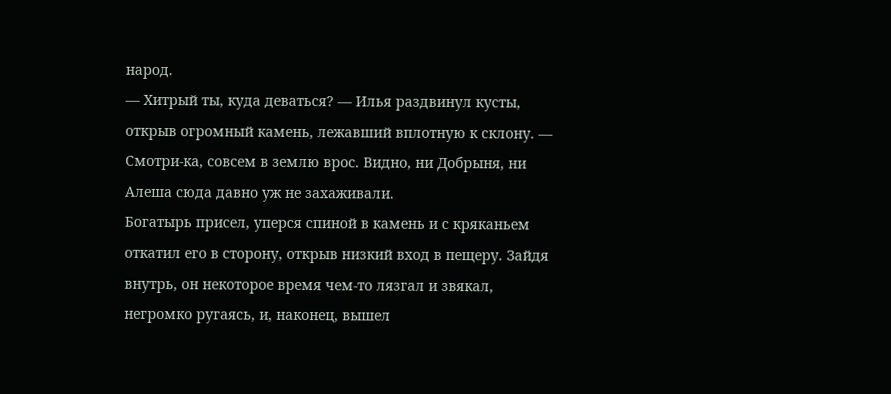народ.
— Хитрый ты, куда деваться? — Илья раздвинул кусты, открыв огромный камень, лежавший вплотную к склону. — Смотри-ка, совсем в землю врос. Видно, ни Добрыня, ни Алеша сюда давно уж не захаживали.
Богатырь присел, уперся спиной в камень и с кряканьем откатил его в сторону, открыв низкий вход в пещеру. Зайдя внутрь, он некоторое время чем-то лязгал и звякал, негромко ругаясь, и, наконец, вышел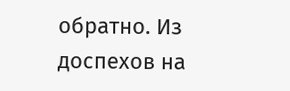обратно. Из доспехов на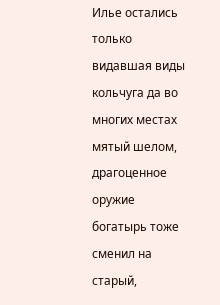Илье остались только видавшая виды кольчуга да во многих местах мятый шелом, драгоценное оружие богатырь тоже сменил на старый,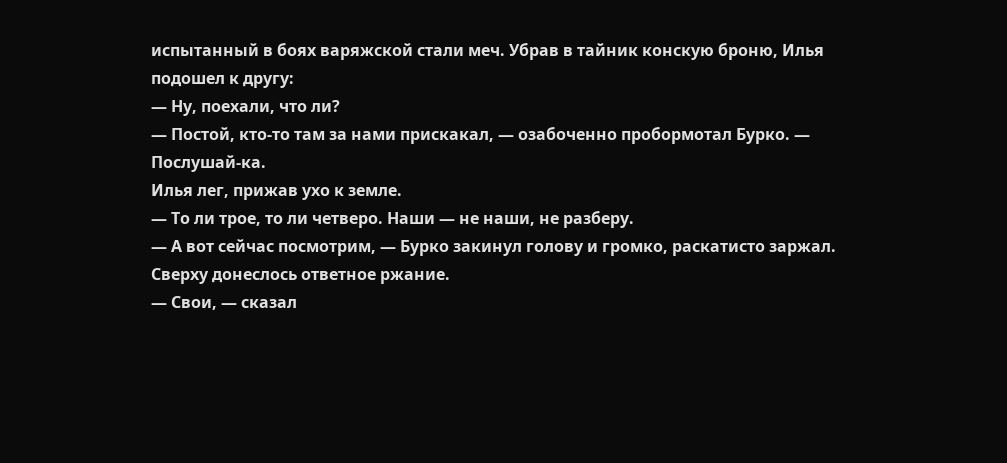испытанный в боях варяжской стали меч. Убрав в тайник конскую броню, Илья подошел к другу:
— Ну, поехали, что ли?
— Постой, кто-то там за нами прискакал, — озабоченно пробормотал Бурко. — Послушай-ка.
Илья лег, прижав ухо к земле.
— То ли трое, то ли четверо. Наши — не наши, не разберу.
— А вот сейчас посмотрим, — Бурко закинул голову и громко, раскатисто заржал. Сверху донеслось ответное ржание.
— Свои, — сказал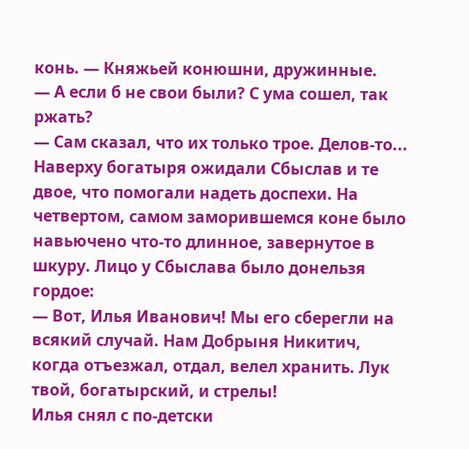конь. — Княжьей конюшни, дружинные.
— А если б не свои были? С ума сошел, так ржать?
— Сам сказал, что их только трое. Делов-то...
Наверху богатыря ожидали Сбыслав и те двое, что помогали надеть доспехи. На четвертом, самом заморившемся коне было навьючено что-то длинное, завернутое в шкуру. Лицо у Сбыслава было донельзя гордое:
— Вот, Илья Иванович! Мы его сберегли на всякий случай. Нам Добрыня Никитич, когда отъезжал, отдал, велел хранить. Лук твой, богатырский, и стрелы!
Илья снял с по-детски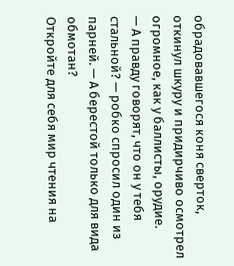обрадовавшегося коня сверток, откинул шкуру и придирчиво осмотрел огромное, как у баллисты, орудие.
— А правду говорят, что он у тебя стальной? — робко спросил один из парней. — А берестой только для вида обмотан?
Откройте для себя мир чтения на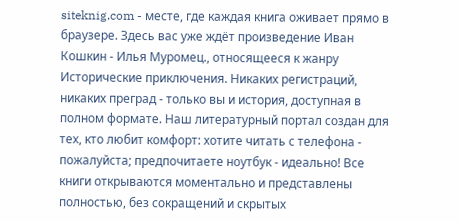siteknig.com - месте, где каждая книга оживает прямо в браузере. Здесь вас уже ждёт произведение Иван Кошкин - Илья Муромец., относящееся к жанру Исторические приключения. Никаких регистраций, никаких преград - только вы и история, доступная в полном формате. Наш литературный портал создан для тех, кто любит комфорт: хотите читать с телефона - пожалуйста; предпочитаете ноутбук - идеально! Все книги открываются моментально и представлены полностью, без сокращений и скрытых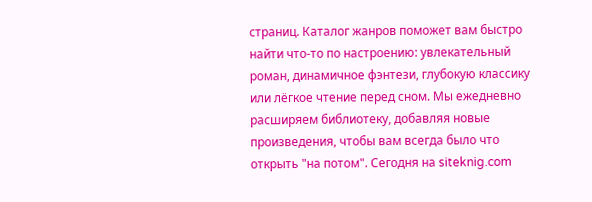страниц. Каталог жанров поможет вам быстро найти что-то по настроению: увлекательный роман, динамичное фэнтези, глубокую классику или лёгкое чтение перед сном. Мы ежедневно расширяем библиотеку, добавляя новые произведения, чтобы вам всегда было что открыть "на потом". Сегодня на siteknig.com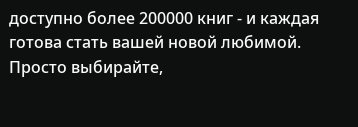доступно более 200000 книг - и каждая готова стать вашей новой любимой. Просто выбирайте,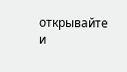открывайте и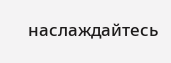наслаждайтесь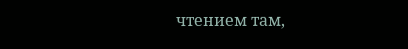чтением там,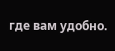где вам удобно.